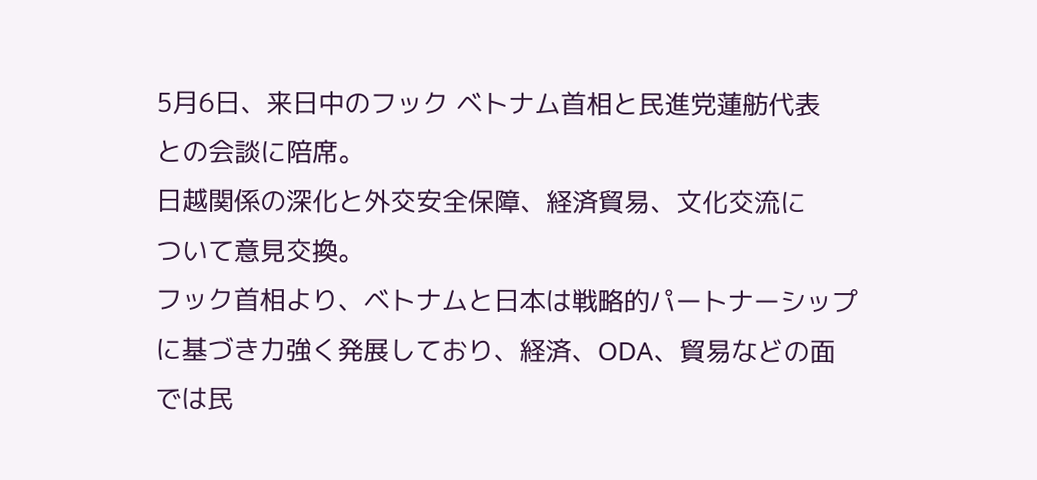5月6日、来日中のフック ベトナム首相と民進党蓮舫代表
との会談に陪席。
日越関係の深化と外交安全保障、経済貿易、文化交流に
ついて意見交換。
フック首相より、ベトナムと日本は戦略的パートナーシップ
に基づき力強く発展しており、経済、ODA、貿易などの面
では民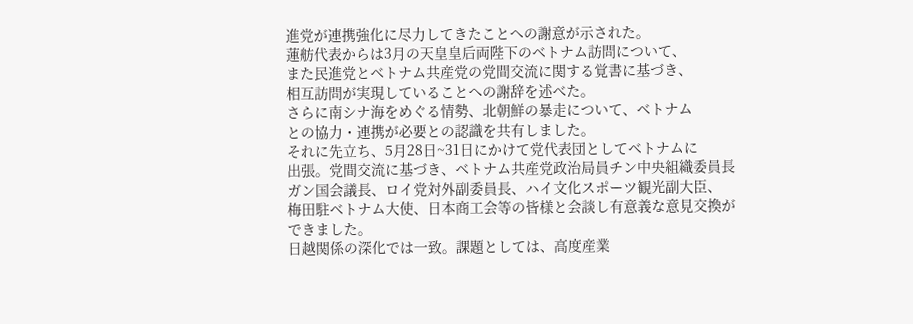進党が連携強化に尽力してきたことへの謝意が示された。
蓮舫代表からは3月の天皇皇后両陛下のベトナム訪問について、
また民進党とベトナム共産党の党間交流に関する覚書に基づき、
相互訪問が実現していることへの謝辞を述べた。
さらに南シナ海をめぐる情勢、北朝鮮の暴走について、ベトナム
との協力・連携が必要との認識を共有しました。
それに先立ち、5月28日~31日にかけて党代表団としてベトナムに
出張。党間交流に基づき、ベトナム共産党政治局員チン中央組織委員長
ガン国会議長、ロイ党対外副委員長、ハイ文化スポーツ観光副大臣、
梅田駐ベトナム大使、日本商工会等の皆様と会談し有意義な意見交換が
できました。
日越関係の深化では一致。課題としては、高度産業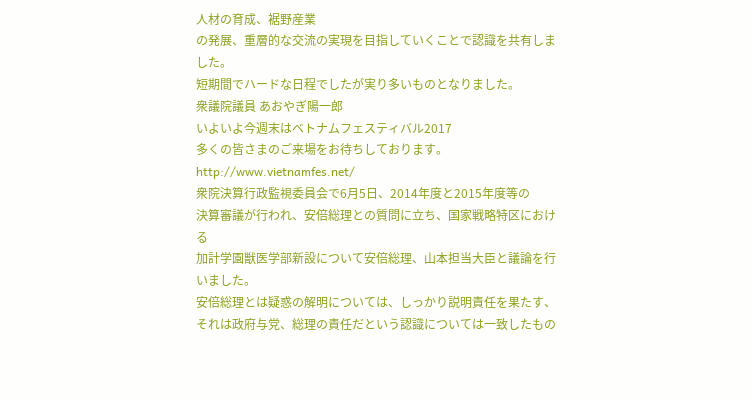人材の育成、裾野産業
の発展、重層的な交流の実現を目指していくことで認識を共有しました。
短期間でハードな日程でしたが実り多いものとなりました。
衆議院議員 あおやぎ陽一郎
いよいよ今週末はベトナムフェスティバル2017
多くの皆さまのご来場をお待ちしております。
http://www.vietnamfes.net/
衆院決算行政監視委員会で6月5日、2014年度と2015年度等の
決算審議が行われ、安倍総理との質問に立ち、国家戦略特区における
加計学園獣医学部新設について安倍総理、山本担当大臣と議論を行いました。
安倍総理とは疑惑の解明については、しっかり説明責任を果たす、
それは政府与党、総理の責任だという認識については一致したもの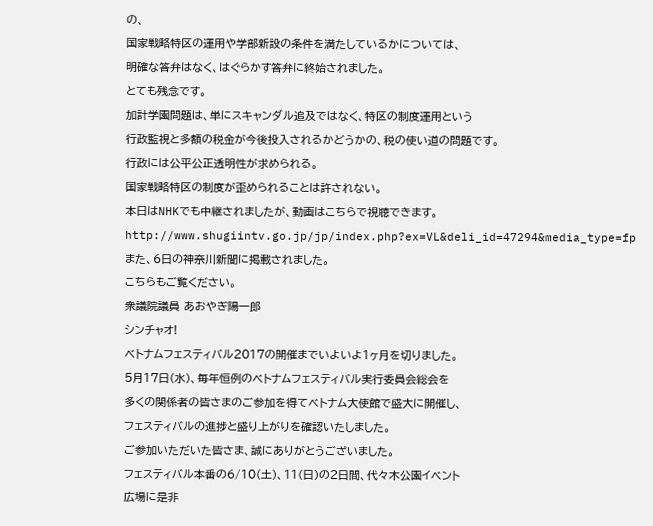の、
国家戦略特区の運用や学部新設の条件を満たしているかについては、
明確な答弁はなく、はぐらかす答弁に終始されました。
とても残念です。
加計学園問題は、単にスキャンダル追及ではなく、特区の制度運用という
行政監視と多額の税金が今後投入されるかどうかの、税の使い道の問題です。
行政には公平公正透明性が求められる。
国家戦略特区の制度が歪められることは許されない。
本日はNHKでも中継されましたが、動画はこちらで視聴できます。
http://www.shugiintv.go.jp/jp/index.php?ex=VL&deli_id=47294&media_type=fp
また、6日の神奈川新聞に掲載されました。
こちらもご覧ください。
衆議院議員 あおやぎ陽一郎
シンチャオ!
ベトナムフェスティバル2017の開催までいよいよ1ヶ月を切りました。
5月17日(水)、毎年恒例のベトナムフェスティバル実行委員会総会を
多くの関係者の皆さまのご参加を得てベトナム大使館で盛大に開催し、
フェスティバルの進捗と盛り上がりを確認いたしました。
ご参加いただいた皆さま、誠にありがとうございました。
フェスティバル本番の6/10(土)、11(日)の2日間、代々木公園イベント
広場に是非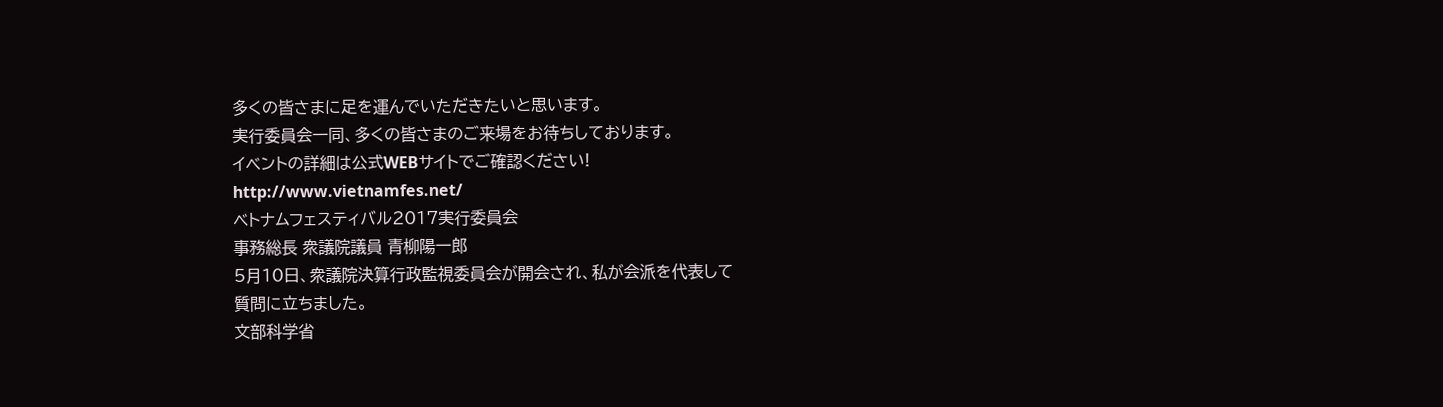多くの皆さまに足を運んでいただきたいと思います。
実行委員会一同、多くの皆さまのご来場をお待ちしております。
イベントの詳細は公式WEBサイトでご確認ください!
http://www.vietnamfes.net/
ベトナムフェスティバル2017実行委員会
事務総長 衆議院議員 青柳陽一郎
5月10日、衆議院決算行政監視委員会が開会され、私が会派を代表して
質問に立ちました。
文部科学省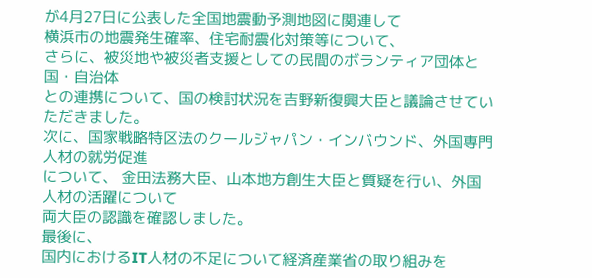が4月27日に公表した全国地震動予測地図に関連して
横浜市の地震発生確率、住宅耐震化対策等について、
さらに、被災地や被災者支援としての民間のボランティア団体と国・自治体
との連携について、国の検討状況を吉野新復興大臣と議論させていただきました。
次に、国家戦略特区法のクールジャパン・インバウンド、外国専門人材の就労促進
について、 金田法務大臣、山本地方創生大臣と質疑を行い、外国人材の活躍について
両大臣の認識を確認しました。
最後に、
国内におけるIT人材の不足について経済産業省の取り組みを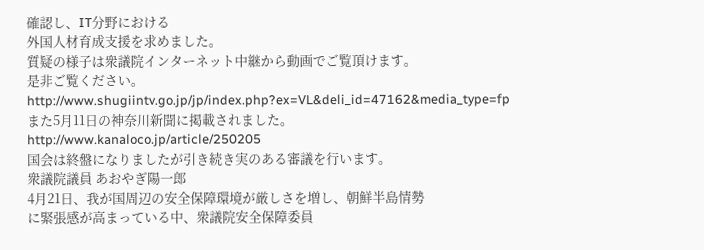確認し、IT分野における
外国人材育成支援を求めました。
質疑の様子は衆議院インターネット中継から動画でご覧頂けます。
是非ご覧ください。
http://www.shugiintv.go.jp/jp/index.php?ex=VL&deli_id=47162&media_type=fp
また5月11日の神奈川新聞に掲載されました。
http://www.kanaloco.jp/article/250205
国会は終盤になりましたが引き続き実のある審議を行います。
衆議院議員 あおやぎ陽一郎
4月21日、我が国周辺の安全保障環境が厳しさを増し、朝鮮半島情勢
に緊張感が高まっている中、衆議院安全保障委員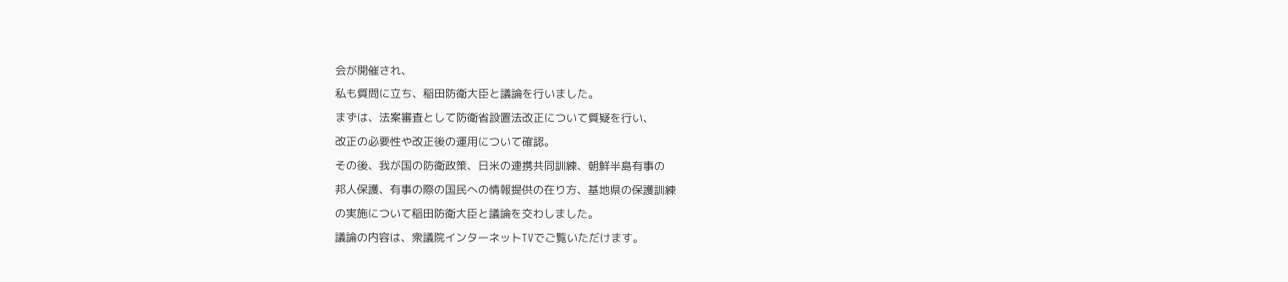会が開催され、
私も質問に立ち、稲田防衛大臣と議論を行いました。
まずは、法案審査として防衛省設置法改正について質疑を行い、
改正の必要性や改正後の運用について確認。
その後、我が国の防衛政策、日米の連携共同訓練、朝鮮半島有事の
邦人保護、有事の際の国民への情報提供の在り方、基地県の保護訓練
の実施について稲田防衛大臣と議論を交わしました。
議論の内容は、衆議院インターネットTVでご覧いただけます。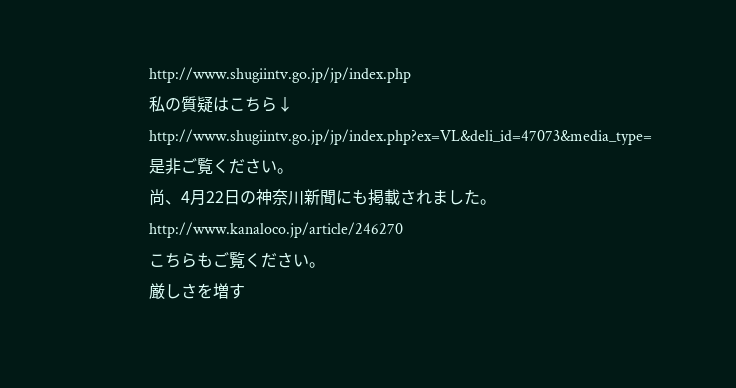http://www.shugiintv.go.jp/jp/index.php
私の質疑はこちら↓
http://www.shugiintv.go.jp/jp/index.php?ex=VL&deli_id=47073&media_type=
是非ご覧ください。
尚、4月22日の神奈川新聞にも掲載されました。
http://www.kanaloco.jp/article/246270
こちらもご覧ください。
厳しさを増す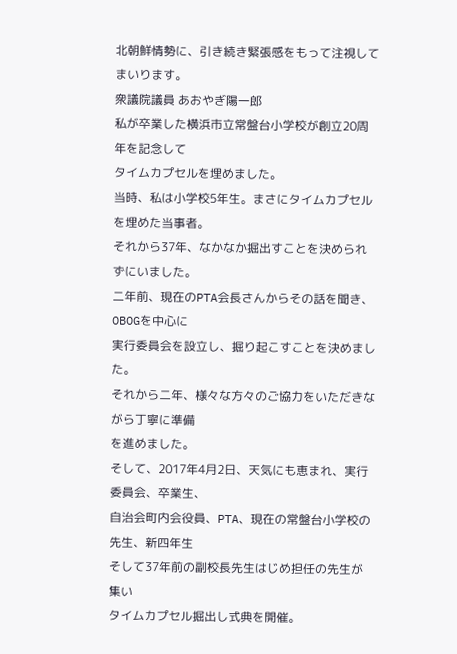北朝鮮情勢に、引き続き緊張感をもって注視してまいります。
衆議院議員 あおやぎ陽一郎
私が卒業した横浜市立常盤台小学校が創立20周年を記念して
タイムカプセルを埋めました。
当時、私は小学校5年生。まさにタイムカプセルを埋めた当事者。
それから37年、なかなか掘出すことを決められずにいました。
二年前、現在のPTA会長さんからその話を聞き、OBOGを中心に
実行委員会を設立し、掘り起こすことを決めました。
それから二年、様々な方々のご協力をいただきながら丁寧に準備
を進めました。
そして、2017年4月2日、天気にも恵まれ、実行委員会、卒業生、
自治会町内会役員、PTA、現在の常盤台小学校の先生、新四年生
そして37年前の副校長先生はじめ担任の先生が集い
タイムカプセル掘出し式典を開催。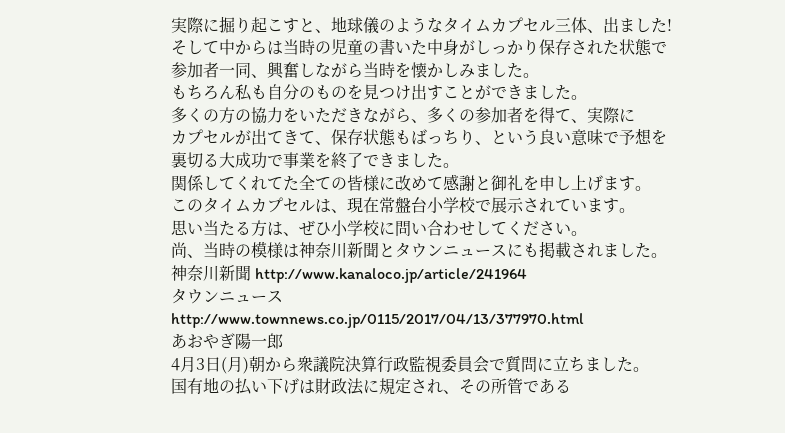実際に掘り起こすと、地球儀のようなタイムカプセル三体、出ました!
そして中からは当時の児童の書いた中身がしっかり保存された状態で
参加者一同、興奮しながら当時を懐かしみました。
もちろん私も自分のものを見つけ出すことができました。
多くの方の協力をいただきながら、多くの参加者を得て、実際に
カプセルが出てきて、保存状態もばっちり、という良い意味で予想を
裏切る大成功で事業を終了できました。
関係してくれてた全ての皆様に改めて感謝と御礼を申し上げます。
このタイムカプセルは、現在常盤台小学校で展示されています。
思い当たる方は、ぜひ小学校に問い合わせしてください。
尚、当時の模様は神奈川新聞とタウンニュースにも掲載されました。
神奈川新聞 http://www.kanaloco.jp/article/241964
タウンニュース http://www.townnews.co.jp/0115/2017/04/13/377970.html
あおやぎ陽一郎
4月3日(月)朝から衆議院決算行政監視委員会で質問に立ちました。
国有地の払い下げは財政法に規定され、その所管である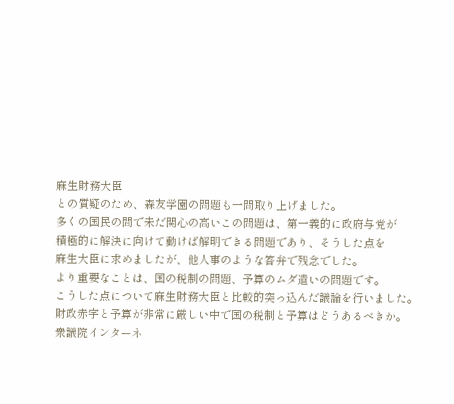麻生財務大臣
との質疑のため、森友学園の問題も一問取り上げました。
多くの国民の間で未だ関心の高いこの問題は、第一義的に政府与党が
積極的に解決に向けて動けば解明できる問題であり、そうした点を
麻生大臣に求めましたが、他人事のような答弁で残念でした。
より重要なことは、国の税制の問題、予算のムダ遣いの問題です。
こうした点について麻生財務大臣と比較的突っ込んだ議論を行いました。
財政赤字と予算が非常に厳しい中で国の税制と予算はどうあるべきか。
衆議院インターネ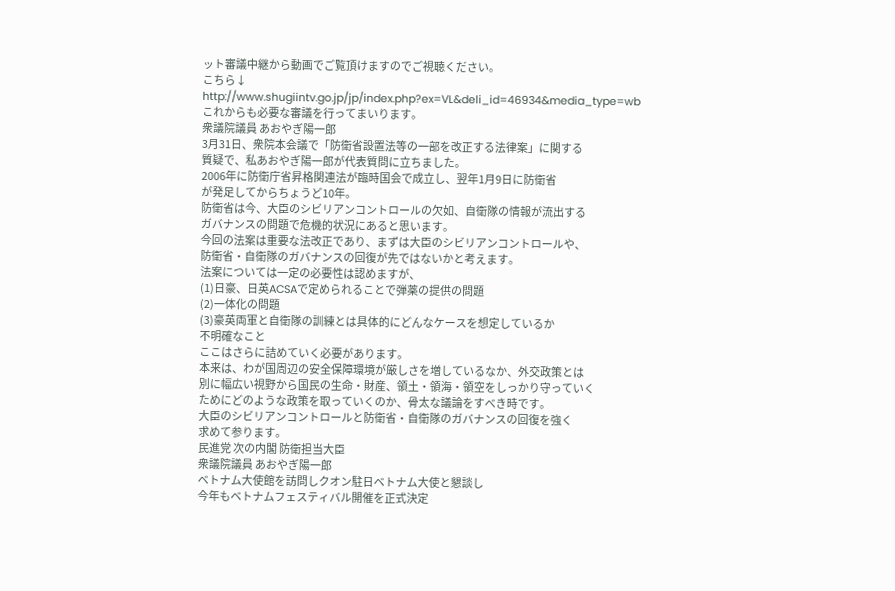ット審議中継から動画でご覧頂けますのでご視聴ください。
こちら↓
http://www.shugiintv.go.jp/jp/index.php?ex=VL&deli_id=46934&media_type=wb
これからも必要な審議を行ってまいります。
衆議院議員 あおやぎ陽一郎
3月31日、衆院本会議で「防衛省設置法等の一部を改正する法律案」に関する
質疑で、私あおやぎ陽一郎が代表質問に立ちました。
2006年に防衛庁省昇格関連法が臨時国会で成立し、翌年1月9日に防衛省
が発足してからちょうど10年。
防衛省は今、大臣のシビリアンコントロールの欠如、自衛隊の情報が流出する
ガバナンスの問題で危機的状況にあると思います。
今回の法案は重要な法改正であり、まずは大臣のシビリアンコントロールや、
防衛省・自衛隊のガバナンスの回復が先ではないかと考えます。
法案については一定の必要性は認めますが、
(1)日豪、日英ACSAで定められることで弾薬の提供の問題
(2)一体化の問題
(3)豪英両軍と自衛隊の訓練とは具体的にどんなケースを想定しているか
不明確なこと
ここはさらに詰めていく必要があります。
本来は、わが国周辺の安全保障環境が厳しさを増しているなか、外交政策とは
別に幅広い視野から国民の生命・財産、領土・領海・領空をしっかり守っていく
ためにどのような政策を取っていくのか、骨太な議論をすべき時です。
大臣のシビリアンコントロールと防衛省・自衛隊のガバナンスの回復を強く
求めて参ります。
民進党 次の内閣 防衛担当大臣
衆議院議員 あおやぎ陽一郎
ベトナム大使館を訪問しクオン駐日ベトナム大使と懇談し
今年もベトナムフェスティバル開催を正式決定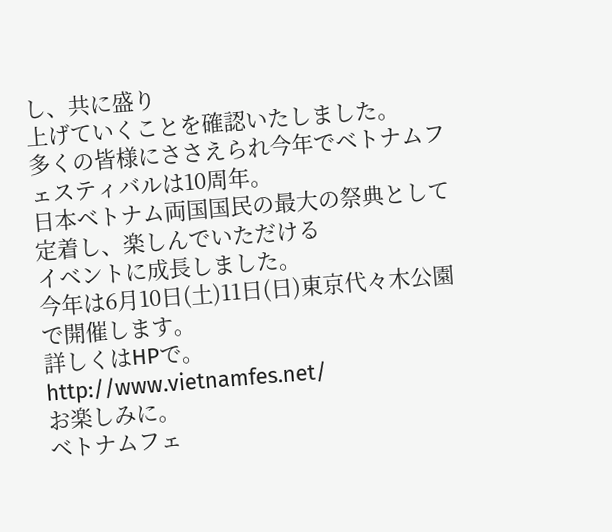し、共に盛り
上げていくことを確認いたしました。
多くの皆様にささえられ今年でベトナムフェスティバルは10周年。
日本ベトナム両国国民の最大の祭典として定着し、楽しんでいただける
イベントに成長しました。
今年は6月10日(土)11日(日)東京代々木公園で開催します。
詳しくはHPで。
http://www.vietnamfes.net/
お楽しみに。
ベトナムフェ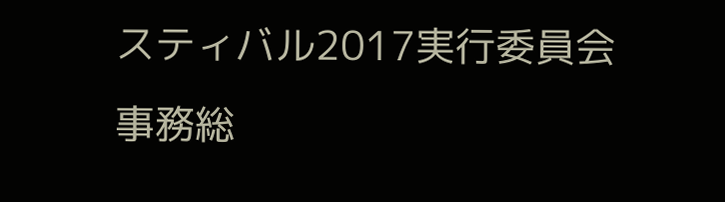スティバル2017実行委員会
事務総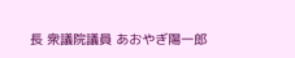長 衆議院議員 あおやぎ陽一郎